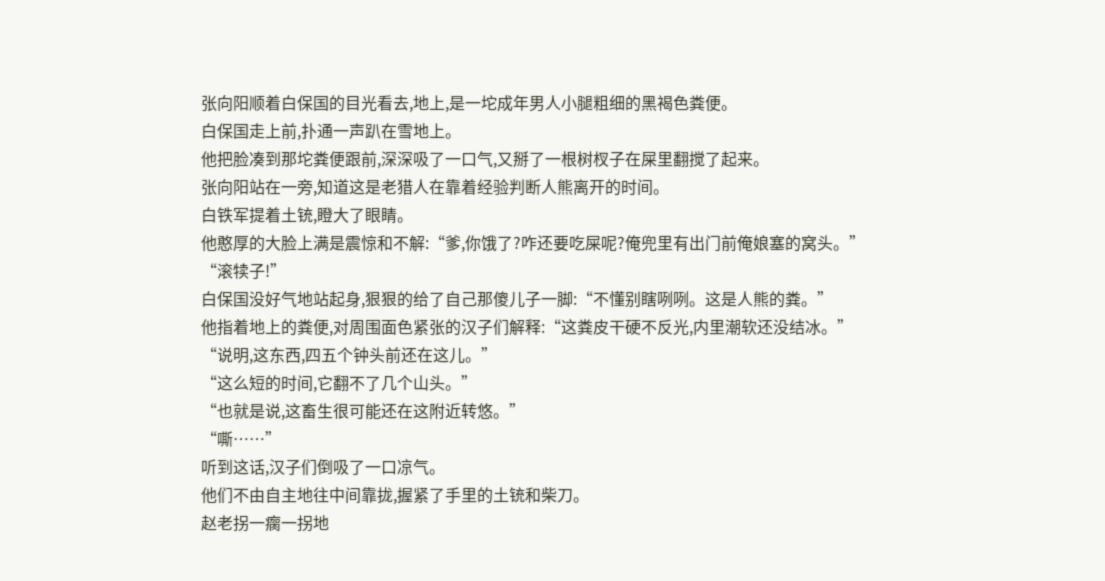张向阳顺着白保国的目光看去,地上,是一坨成年男人小腿粗细的黑褐色粪便。
白保国走上前,扑通一声趴在雪地上。
他把脸凑到那坨粪便跟前,深深吸了一口气,又掰了一根树杈子在屎里翻搅了起来。
张向阳站在一旁,知道这是老猎人在靠着经验判断人熊离开的时间。
白铁军提着土铳,瞪大了眼睛。
他憨厚的大脸上满是震惊和不解:“爹,你饿了?咋还要吃屎呢?俺兜里有出门前俺娘塞的窝头。”
“滚犊子!”
白保国没好气地站起身,狠狠的给了自己那傻儿子一脚:“不懂别瞎咧咧。这是人熊的粪。”
他指着地上的粪便,对周围面色紧张的汉子们解释:“这粪皮干硬不反光,内里潮软还没结冰。”
“说明,这东西,四五个钟头前还在这儿。”
“这么短的时间,它翻不了几个山头。”
“也就是说,这畜生很可能还在这附近转悠。”
“嘶……”
听到这话,汉子们倒吸了一口凉气。
他们不由自主地往中间靠拢,握紧了手里的土铳和柴刀。
赵老拐一瘸一拐地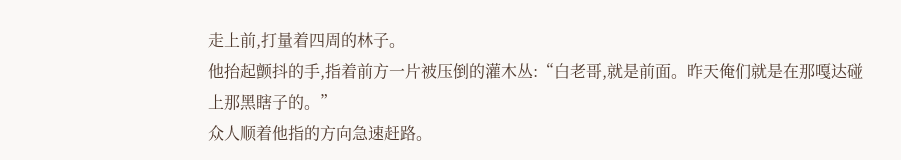走上前,打量着四周的林子。
他抬起颤抖的手,指着前方一片被压倒的灌木丛:“白老哥,就是前面。昨天俺们就是在那嘎达碰上那黑瞎子的。”
众人顺着他指的方向急速赶路。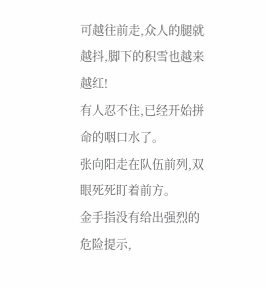可越往前走,众人的腿就越抖,脚下的积雪也越来越红!
有人忍不住,已经开始拼命的咽口水了。
张向阳走在队伍前列,双眼死死盯着前方。
金手指没有给出强烈的危险提示,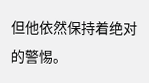但他依然保持着绝对的警惕。